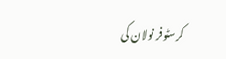کرسٹوفر نولان کی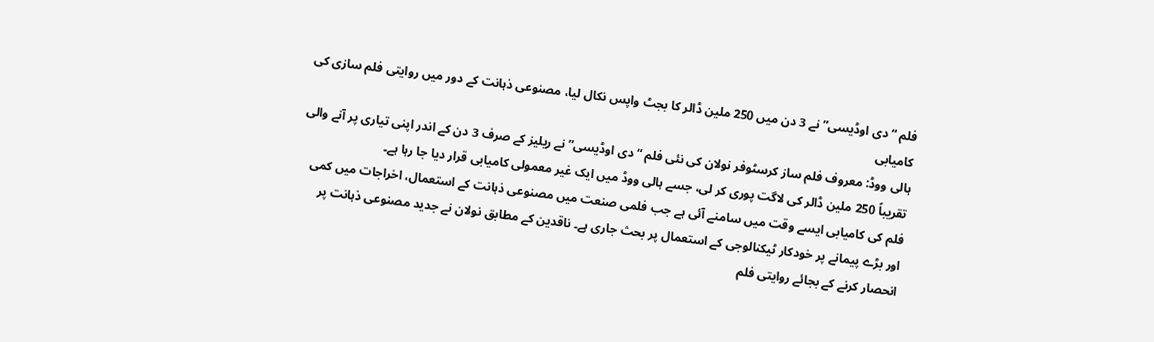فلم “دی اوڈیسی” نے 3 دن میں 250 ملین ڈالر کا بجٹ واپس نکال لیا، مصنوعی ذہانت کے دور میں روایتی فلم سازی کی کامیابی
ہالی ووڈ: معروف فلم ساز کرسٹوفر نولان کی نئی فلم “دی اوڈیسی” نے ریلیز کے صرف 3 دن کے اندر اپنی تیاری پر آنے والی تقریباً 250 ملین ڈالر کی لاگت پوری کر لی، جسے ہالی ووڈ میں ایک غیر معمولی کامیابی قرار دیا جا رہا ہے۔
فلم کی کامیابی ایسے وقت میں سامنے آئی ہے جب فلمی صنعت میں مصنوعی ذہانت کے استعمال، اخراجات میں کمی اور بڑے پیمانے پر خودکار ٹیکنالوجی کے استعمال پر بحث جاری ہے۔ ناقدین کے مطابق نولان نے جدید مصنوعی ذہانت پر انحصار کرنے کے بجائے روایتی فلم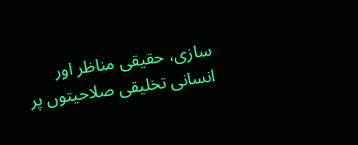سازی، حقیقی مناظر اور انسانی تخلیقی صلاحیتوں پر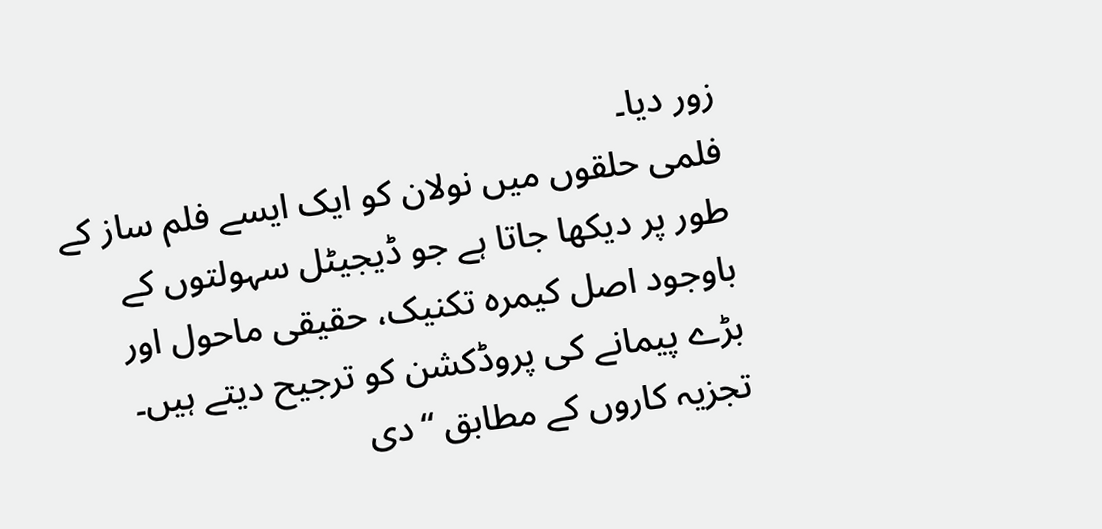زور دیا۔
فلمی حلقوں میں نولان کو ایک ایسے فلم ساز کے طور پر دیکھا جاتا ہے جو ڈیجیٹل سہولتوں کے باوجود اصل کیمرہ تکنیک، حقیقی ماحول اور بڑے پیمانے کی پروڈکشن کو ترجیح دیتے ہیں۔
تجزیہ کاروں کے مطابق “دی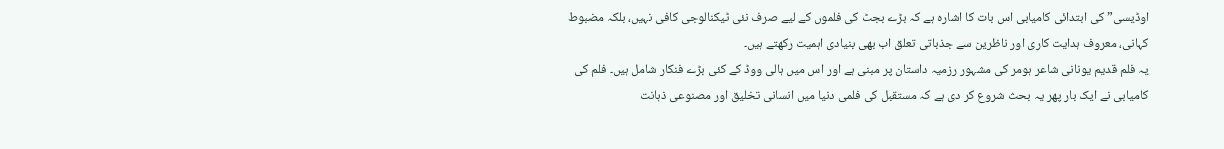اوڈیسی” کی ابتدائی کامیابی اس بات کا اشارہ ہے کہ بڑے بجٹ کی فلموں کے لیے صرف نئی ٹیکنالوجی کافی نہیں، بلکہ مضبوط کہانی، معروف ہدایت کاری اور ناظرین سے جذباتی تعلق اب بھی بنیادی اہمیت رکھتے ہیں۔
یہ فلم قدیم یونانی شاعر ہومر کی مشہور رزمیہ داستان پر مبنی ہے اور اس میں ہالی ووڈ کے کئی بڑے فنکار شامل ہیں۔ فلم کی کامیابی نے ایک بار پھر یہ بحث شروع کر دی ہے کہ مستقبل کی فلمی دنیا میں انسانی تخلیق اور مصنوعی ذہانت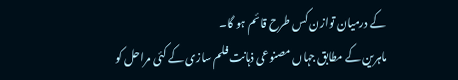کے درمیان توازن کس طرح قائم ہو گا۔
ماہرین کے مطابق جہاں مصنوعی ذہانت فلم سازی کے کئی مراحل کو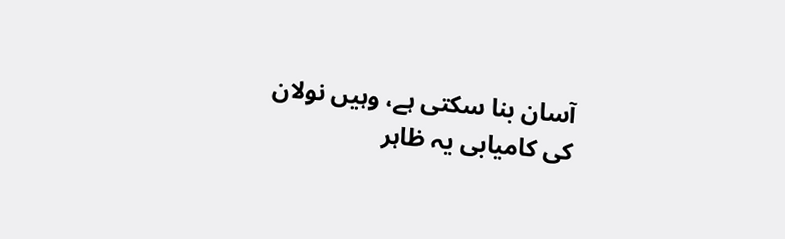آسان بنا سکتی ہے، وہیں نولان کی کامیابی یہ ظاہر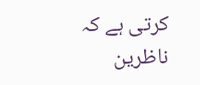کرتی ہے کہ ناظرین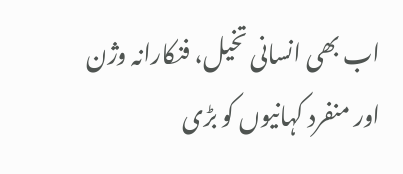اب بھی انسانی تخیل، فنکارانہ وژن اور منفرد کہانیوں کو بڑی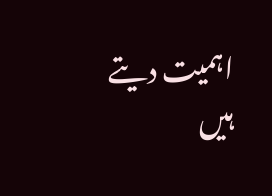اہمیت دیتے ہیں